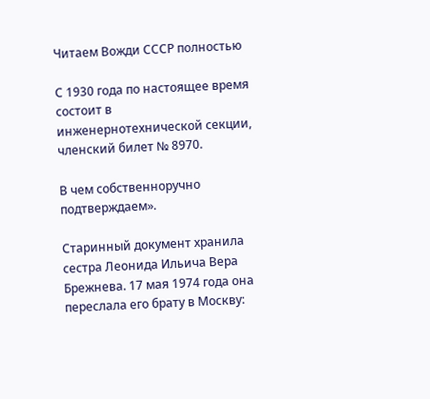Читаем Вожди СССР полностью

С 1930 года по настоящее время состоит в инженернотехнической секции, членский билет № 8970.

В чем собственноручно подтверждаем».

Старинный документ хранила сестра Леонида Ильича Вера Брежнева. 17 мая 1974 года она переслала его брату в Москву: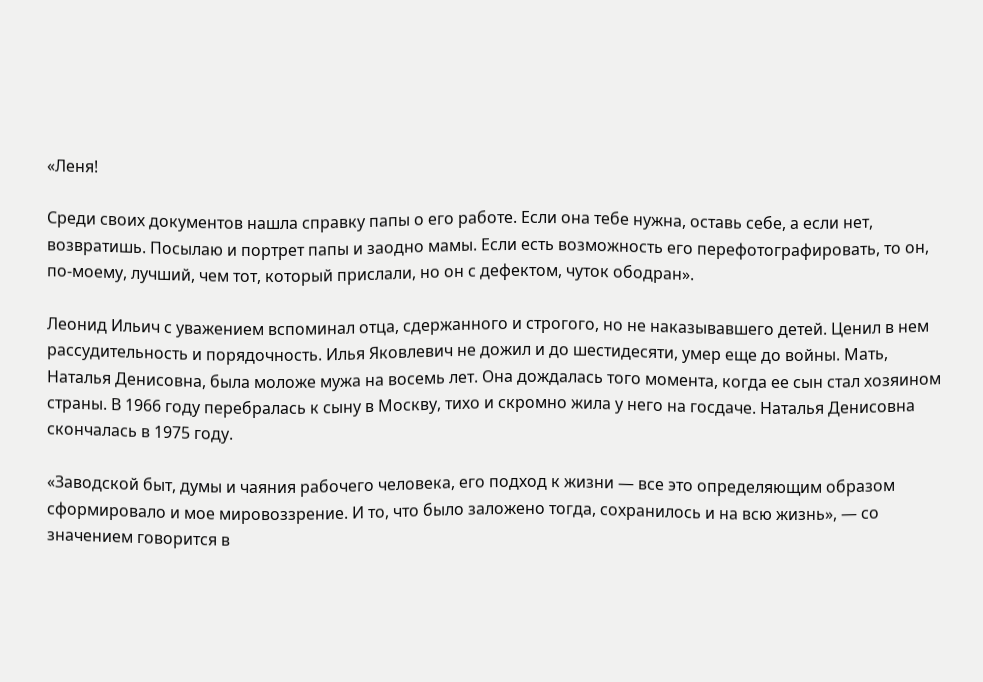«Леня!

Среди своих документов нашла справку папы о его работе. Если она тебе нужна, оставь себе, а если нет, возвратишь. Посылаю и портрет папы и заодно мамы. Если есть возможность его перефотографировать, то он, по-моему, лучший, чем тот, который прислали, но он с дефектом, чуток ободран».

Леонид Ильич с уважением вспоминал отца, сдержанного и строгого, но не наказывавшего детей. Ценил в нем рассудительность и порядочность. Илья Яковлевич не дожил и до шестидесяти, умер еще до войны. Мать, Наталья Денисовна, была моложе мужа на восемь лет. Она дождалась того момента, когда ее сын стал хозяином страны. В 1966 году перебралась к сыну в Москву, тихо и скромно жила у него на госдаче. Наталья Денисовна скончалась в 1975 году.

«Заводской быт, думы и чаяния рабочего человека, его подход к жизни — все это определяющим образом сформировало и мое мировоззрение. И то, что было заложено тогда, сохранилось и на всю жизнь», — со значением говорится в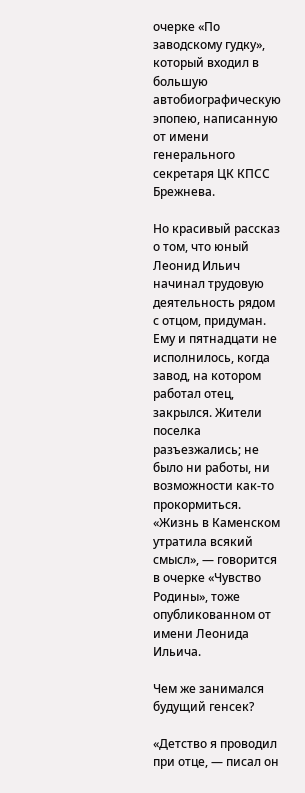очерке «По заводскому гудку», который входил в большую автобиографическую эпопею, написанную от имени генерального секретаря ЦК КПСС Брежнева.

Но красивый рассказ о том, что юный Леонид Ильич начинал трудовую деятельность рядом с отцом, придуман. Ему и пятнадцати не исполнилось, когда завод, на котором работал отец, закрылся. Жители поселка разъезжались; не было ни работы, ни возможности как-то прокормиться. «Жизнь в Каменском утратила всякий смысл», — говорится в очерке «Чувство Родины», тоже опубликованном от имени Леонида Ильича.

Чем же занимался будущий генсек?

«Детство я проводил при отце, — писал он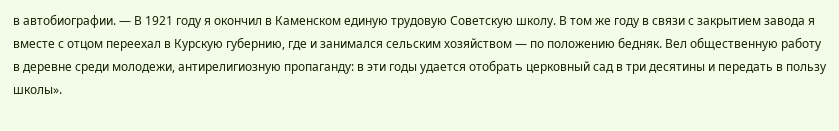в автобиографии. — В 1921 году я окончил в Каменском единую трудовую Советскую школу. В том же году в связи с закрытием завода я вместе с отцом переехал в Курскую губернию, где и занимался сельским хозяйством — по положению бедняк. Вел общественную работу в деревне среди молодежи, антирелигиозную пропаганду: в эти годы удается отобрать церковный сад в три десятины и передать в пользу школы».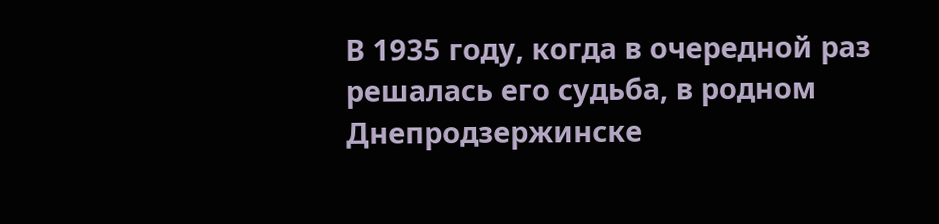В 1935 году, когда в очередной раз решалась его судьба, в родном Днепродзержинске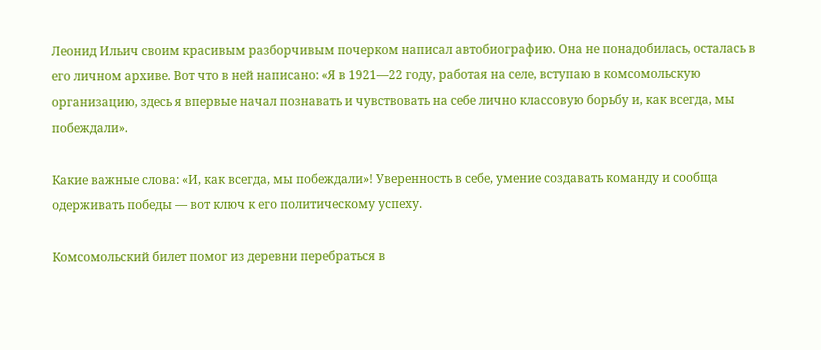Леонид Ильич своим красивым разборчивым почерком написал автобиографию. Она не понадобилась, осталась в его личном архиве. Вот что в ней написано: «Я в 1921—22 году, работая на селе, вступаю в комсомольскую организацию, здесь я впервые начал познавать и чувствовать на себе лично классовую борьбу и, как всегда, мы побеждали».

Какие важные слова: «И, как всегда, мы побеждали»! Уверенность в себе, умение создавать команду и сообща одерживать победы — вот ключ к его политическому успеху.

Комсомольский билет помог из деревни перебраться в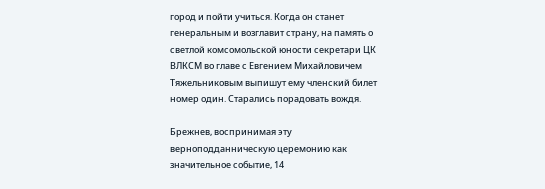город и пойти учиться. Когда он станет генеральным и возглавит страну, на память о светлой комсомольской юности секретари ЦК ВЛКСМ во главе с Евгением Михайловичем Тяжельниковым выпишут ему членский билет номер один. Старались порадовать вождя.

Брежнев, воспринимая эту верноподданническую церемонию как значительное событие, 14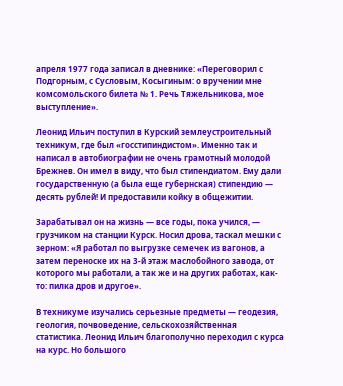апреля 1977 года записал в дневнике: «Переговорил с Подгорным, с Сусловым, Косыгиным: о вручении мне комсомольского билета № 1. Речь Тяжельникова, мое выступление».

Леонид Ильич поступил в Курский землеустроительный техникум, где был «госстипиндистом». Именно так и написал в автобиографии не очень грамотный молодой Брежнев. Он имел в виду, что был стипендиатом. Ему дали государственную (а была еще губернская) стипендию — десять рублей! И предоставили койку в общежитии.

Зарабатывал он на жизнь — все годы, пока учился, — грузчиком на станции Курск. Носил дрова, таскал мешки с зерном: «Я работал по выгрузке семечек из вагонов, а затем переноске их на 3-й этаж маслобойного завода, от которого мы работали, а так же и на других работах, как-то: пилка дров и другое».

В техникуме изучались серьезные предметы — геодезия, геология, почвоведение, сельскохозяйственная статистика. Леонид Ильич благополучно переходил с курса на курс. Но большого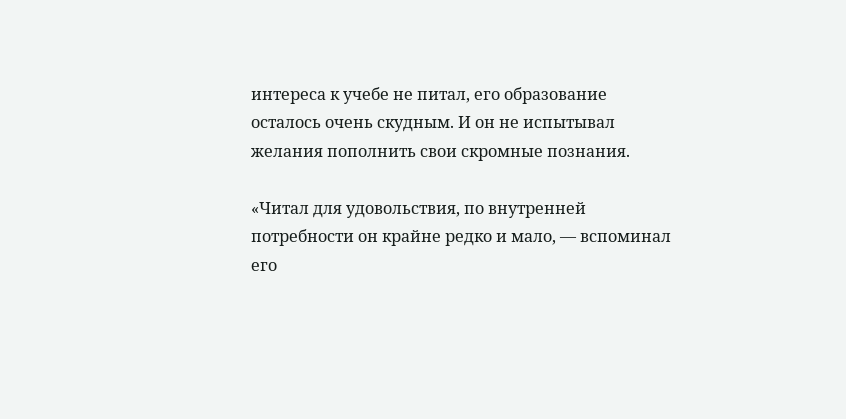интереса к учебе не питал, его образование осталось очень скудным. И он не испытывал желания пополнить свои скромные познания.

«Читал для удовольствия, по внутренней потребности он крайне редко и мало, — вспоминал его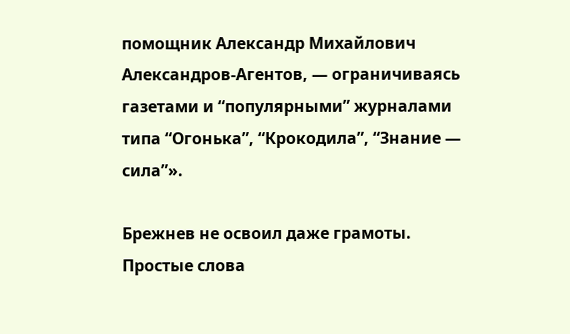помощник Александр Михайлович Александров-Агентов, — ограничиваясь газетами и “популярными” журналами типа “Огонька”, “Крокодила”, “Знание — сила”».

Брежнев не освоил даже грамоты. Простые слова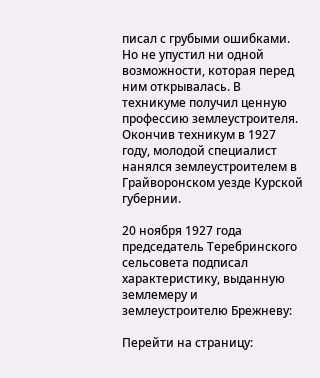писал с грубыми ошибками. Но не упустил ни одной возможности, которая перед ним открывалась. В техникуме получил ценную профессию землеустроителя. Окончив техникум в 1927 году, молодой специалист нанялся землеустроителем в Грайворонском уезде Курской губернии.

20 ноября 1927 года председатель Теребринского сельсовета подписал характеристику, выданную землемеру и землеустроителю Брежневу:

Перейти на страницу: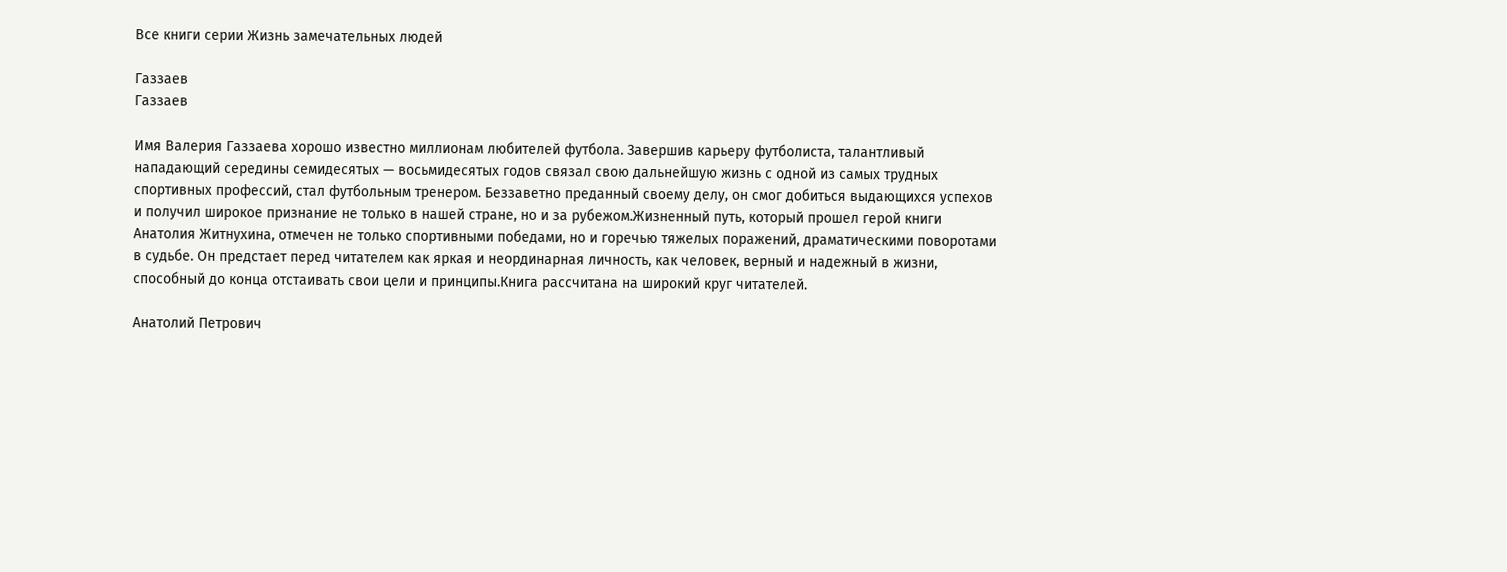Все книги серии Жизнь замечательных людей

Газзаев
Газзаев

Имя Валерия Газзаева хорошо известно миллионам любителей футбола. Завершив карьеру футболиста, талантливый нападающий середины семидесятых — восьмидесятых годов связал свою дальнейшую жизнь с одной из самых трудных спортивных профессий, стал футбольным тренером. Беззаветно преданный своему делу, он смог добиться выдающихся успехов и получил широкое признание не только в нашей стране, но и за рубежом.Жизненный путь, который прошел герой книги Анатолия Житнухина, отмечен не только спортивными победами, но и горечью тяжелых поражений, драматическими поворотами в судьбе. Он предстает перед читателем как яркая и неординарная личность, как человек, верный и надежный в жизни, способный до конца отстаивать свои цели и принципы.Книга рассчитана на широкий круг читателей.

Анатолий Петрович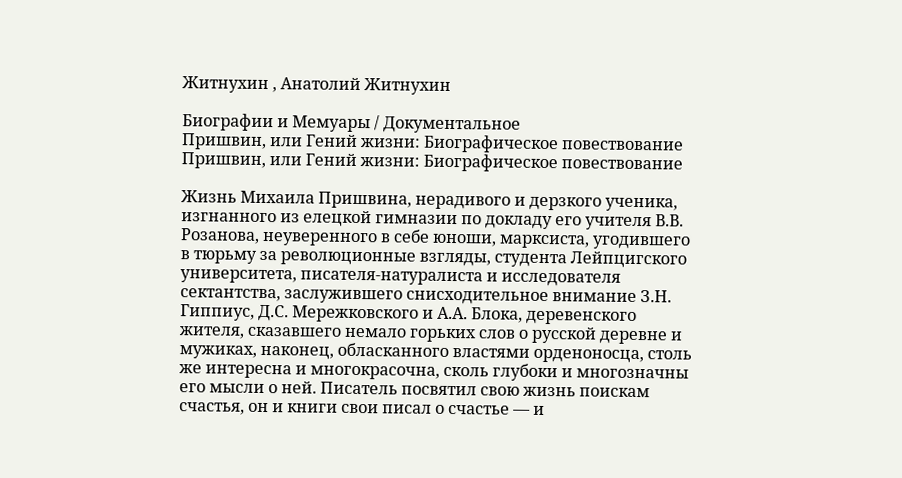Житнухин , Анатолий Житнухин

Биографии и Мемуары / Документальное
Пришвин, или Гений жизни: Биографическое повествование
Пришвин, или Гений жизни: Биографическое повествование

Жизнь Михаила Пришвина, нерадивого и дерзкого ученика, изгнанного из елецкой гимназии по докладу его учителя В.В. Розанова, неуверенного в себе юноши, марксиста, угодившего в тюрьму за революционные взгляды, студента Лейпцигского университета, писателя-натуралиста и исследователя сектантства, заслужившего снисходительное внимание З.Н. Гиппиус, Д.С. Мережковского и А.А. Блока, деревенского жителя, сказавшего немало горьких слов о русской деревне и мужиках, наконец, обласканного властями орденоносца, столь же интересна и многокрасочна, сколь глубоки и многозначны его мысли о ней. Писатель посвятил свою жизнь поискам счастья, он и книги свои писал о счастье — и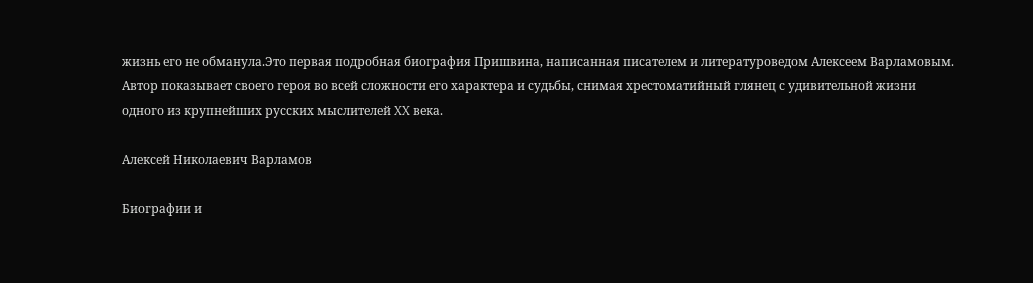жизнь его не обманула.Это первая подробная биография Пришвина, написанная писателем и литературоведом Алексеем Варламовым. Автор показывает своего героя во всей сложности его характера и судьбы, снимая хрестоматийный глянец с удивительной жизни одного из крупнейших русских мыслителей XX века.

Алексей Николаевич Варламов

Биографии и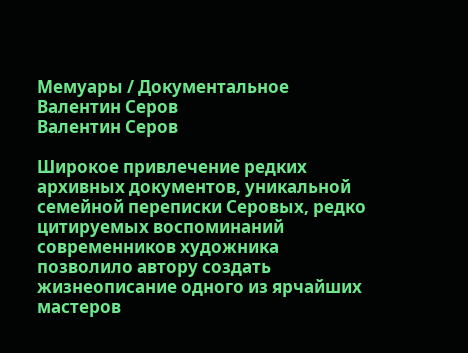Мемуары / Документальное
Валентин Серов
Валентин Серов

Широкое привлечение редких архивных документов, уникальной семейной переписки Серовых, редко цитируемых воспоминаний современников художника позволило автору создать жизнеописание одного из ярчайших мастеров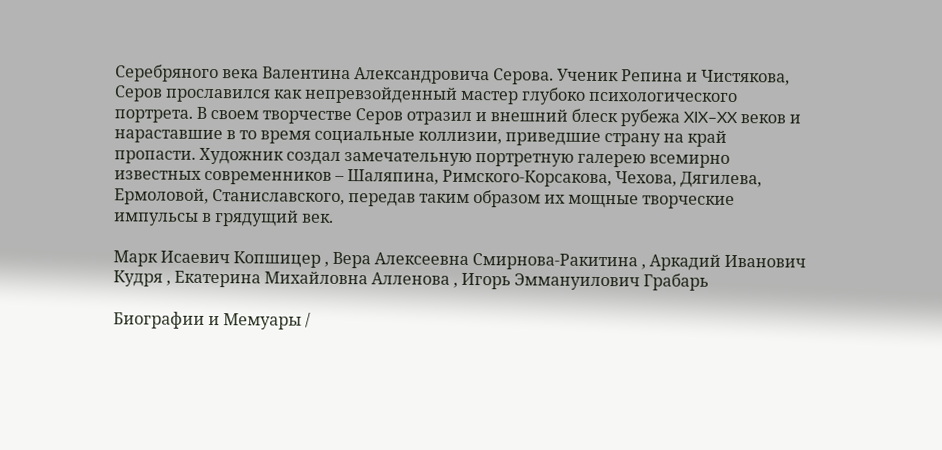Серебряного века Валентина Александровича Серова. Ученик Репина и Чистякова, Серов прославился как непревзойденный мастер глубоко психологического портрета. В своем творчестве Серов отразил и внешний блеск рубежа XIX–XX веков и нараставшие в то время социальные коллизии, приведшие страну на край пропасти. Художник создал замечательную портретную галерею всемирно известных современников – Шаляпина, Римского-Корсакова, Чехова, Дягилева, Ермоловой, Станиславского, передав таким образом их мощные творческие импульсы в грядущий век.

Марк Исаевич Копшицер , Вера Алексеевна Смирнова-Ракитина , Аркадий Иванович Кудря , Екатерина Михайловна Алленова , Игорь Эммануилович Грабарь

Биографии и Мемуары /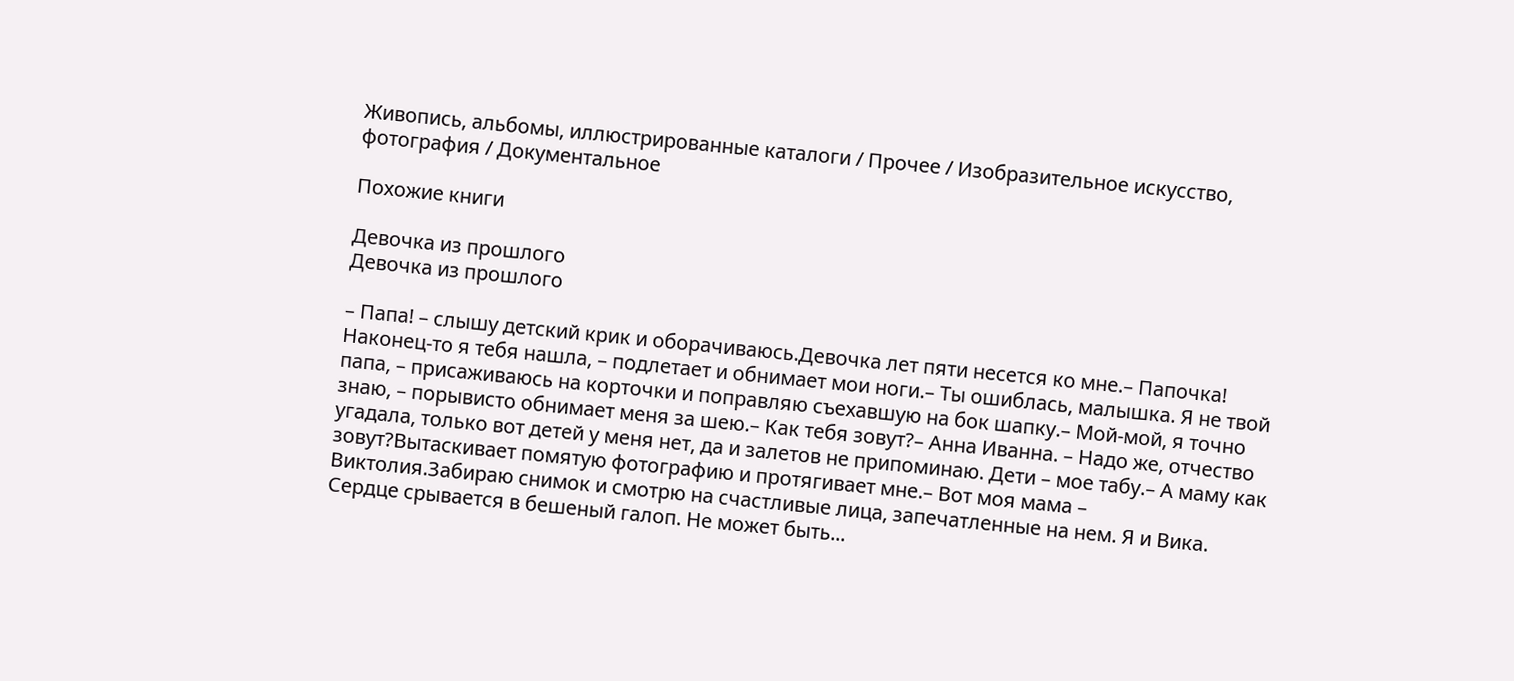Живопись, альбомы, иллюстрированные каталоги / Прочее / Изобразительное искусство, фотография / Документальное

Похожие книги

Девочка из прошлого
Девочка из прошлого

– Папа! – слышу детский крик и оборачиваюсь.Девочка лет пяти несется ко мне.– Папочка! Наконец-то я тебя нашла, – подлетает и обнимает мои ноги.– Ты ошиблась, малышка. Я не твой папа, – присаживаюсь на корточки и поправляю съехавшую на бок шапку.– Мой-мой, я точно знаю, – порывисто обнимает меня за шею.– Как тебя зовут?– Анна Иванна. – Надо же, отчество угадала, только вот детей у меня нет, да и залетов не припоминаю. Дети – мое табу.– А маму как зовут?Вытаскивает помятую фотографию и протягивает мне.– Вот моя мама – Виктолия.Забираю снимок и смотрю на счастливые лица, запечатленные на нем. Я и Вика. Сердце срывается в бешеный галоп. Не может быть...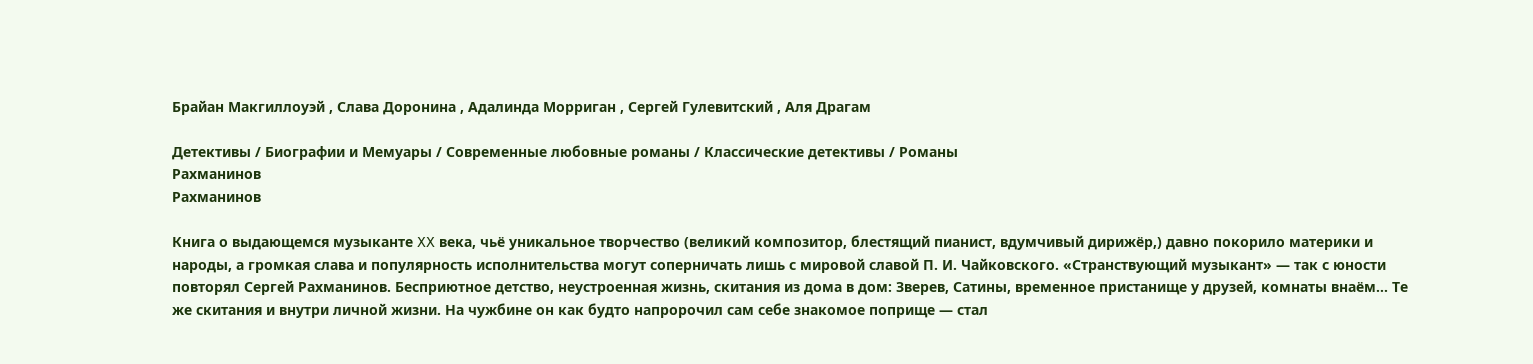Брайан Макгиллоуэй , Слава Доронина , Адалинда Морриган , Сергей Гулевитский , Аля Драгам

Детективы / Биографии и Мемуары / Современные любовные романы / Классические детективы / Романы
Рахманинов
Рахманинов

Книга о выдающемся музыканте XX века, чьё уникальное творчество (великий композитор, блестящий пианист, вдумчивый дирижёр,) давно покорило материки и народы, а громкая слава и популярность исполнительства могут соперничать лишь с мировой славой П. И. Чайковского. «Странствующий музыкант» — так с юности повторял Сергей Рахманинов. Бесприютное детство, неустроенная жизнь, скитания из дома в дом: Зверев, Сатины, временное пристанище у друзей, комнаты внаём… Те же скитания и внутри личной жизни. На чужбине он как будто напророчил сам себе знакомое поприще — стал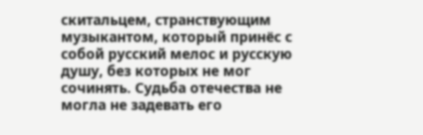скитальцем, странствующим музыкантом, который принёс с собой русский мелос и русскую душу, без которых не мог сочинять. Судьба отечества не могла не задевать его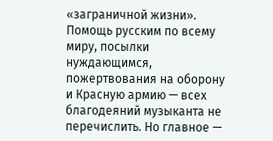«заграничной жизни». Помощь русским по всему миру, посылки нуждающимся, пожертвования на оборону и Красную армию — всех благодеяний музыканта не перечислить. Но главное —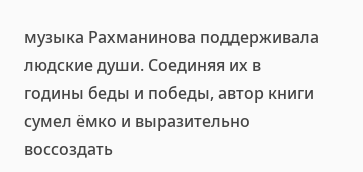музыка Рахманинова поддерживала людские души. Соединяя их в годины беды и победы, автор книги сумел ёмко и выразительно воссоздать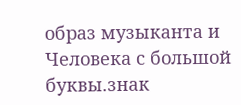образ музыканта и Человека с большой буквы.знак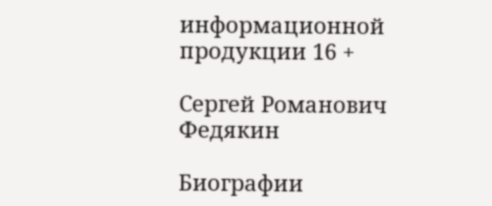информационной продукции 16 +

Сергей Романович Федякин

Биографии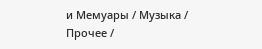и Мемуары / Музыка / Прочее /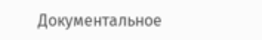Документальное